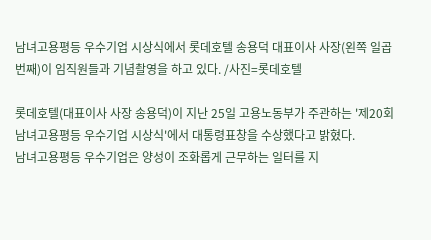남녀고용평등 우수기업 시상식에서 롯데호텔 송용덕 대표이사 사장(왼쪽 일곱 번째)이 임직원들과 기념촬영을 하고 있다. /사진=롯데호텔

롯데호텔(대표이사 사장 송용덕)이 지난 25일 고용노동부가 주관하는 '제20회 남녀고용평등 우수기업 시상식'에서 대통령표창을 수상했다고 밝혔다.
남녀고용평등 우수기업은 양성이 조화롭게 근무하는 일터를 지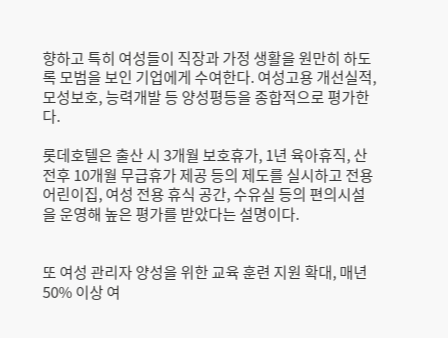향하고 특히 여성들이 직장과 가정 생활을 원만히 하도록 모범을 보인 기업에게 수여한다. 여성고용 개선실적, 모성보호, 능력개발 등 양성평등을 종합적으로 평가한다.

롯데호텔은 출산 시 3개월 보호휴가, 1년 육아휴직, 산전후 10개월 무급휴가 제공 등의 제도를 실시하고 전용 어린이집, 여성 전용 휴식 공간, 수유실 등의 편의시설을 운영해 높은 평가를 받았다는 설명이다.


또 여성 관리자 양성을 위한 교육 훈련 지원 확대, 매년 50% 이상 여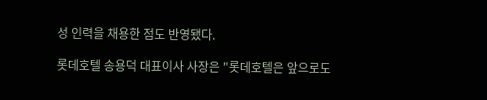성 인력을 채용한 점도 반영됐다.

롯데호텔 송용덕 대표이사 사장은 "롯데호텔은 앞으로도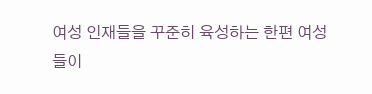여성 인재들을 꾸준히 육성하는 한편 여성들이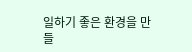일하기 좋은 환경을 만들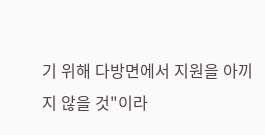기 위해 다방면에서 지원을 아끼지 않을 것"이라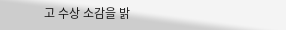고 수상 소감을 밝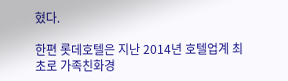혔다.

한편 롯데호텔은 지난 2014년 호텔업계 최초로 가족친화경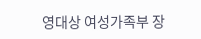영대상 여성가족부 장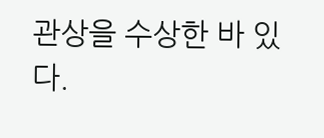관상을 수상한 바 있다.